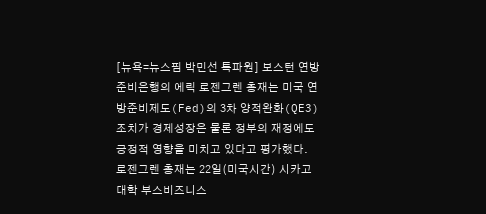[뉴욕=뉴스핌 박민선 특파원] 보스턴 연방준비은행의 에릭 로젠그렌 총재는 미국 연방준비제도(Fed)의 3차 양적완화(QE3) 조치가 경제성장은 물론 정부의 재정에도 긍정적 영향을 미치고 있다고 평가했다.
로젠그렌 총재는 22일(미국시간) 시카고대학 부스비즈니스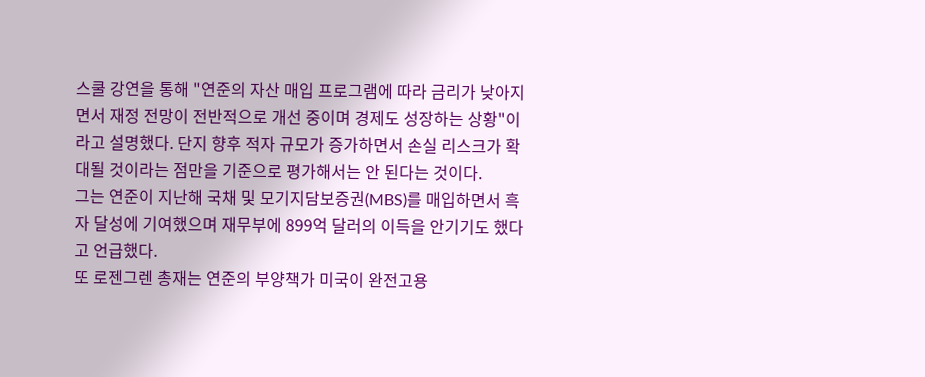스쿨 강연을 통해 "연준의 자산 매입 프로그램에 따라 금리가 낮아지면서 재정 전망이 전반적으로 개선 중이며 경제도 성장하는 상황"이라고 설명했다. 단지 향후 적자 규모가 증가하면서 손실 리스크가 확대될 것이라는 점만을 기준으로 평가해서는 안 된다는 것이다.
그는 연준이 지난해 국채 및 모기지담보증권(MBS)를 매입하면서 흑자 달성에 기여했으며 재무부에 899억 달러의 이득을 안기기도 했다고 언급했다.
또 로젠그렌 총재는 연준의 부양책가 미국이 완전고용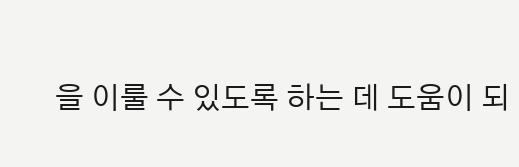을 이룰 수 있도록 하는 데 도움이 되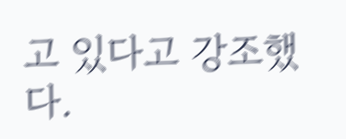고 있다고 강조했다.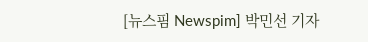[뉴스핌 Newspim] 박민선 기자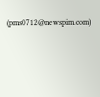(pms0712@newspim.com)